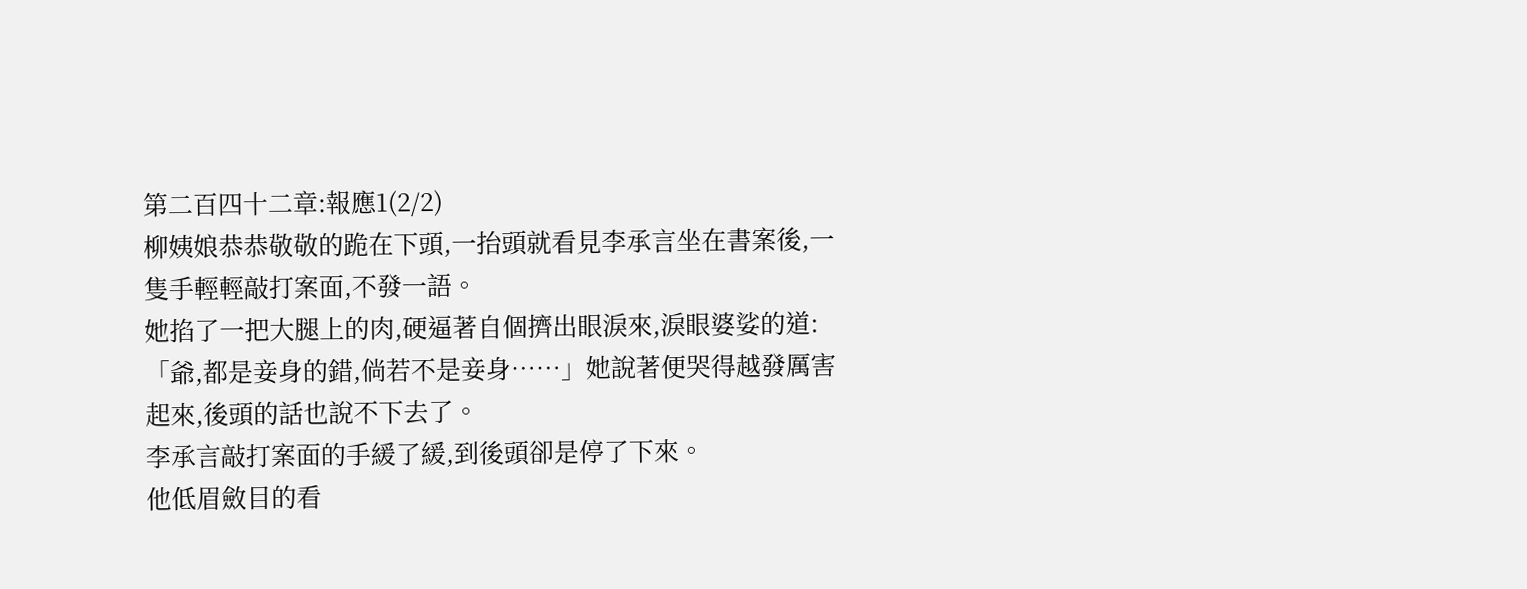第二百四十二章:報應1(2/2)
柳姨娘恭恭敬敬的跪在下頭,一抬頭就看見李承言坐在書案後,一隻手輕輕敲打案面,不發一語。
她掐了一把大腿上的肉,硬逼著自個擠出眼淚來,淚眼婆娑的道:「爺,都是妾身的錯,倘若不是妾身……」她說著便哭得越發厲害起來,後頭的話也說不下去了。
李承言敲打案面的手緩了緩,到後頭卻是停了下來。
他低眉斂目的看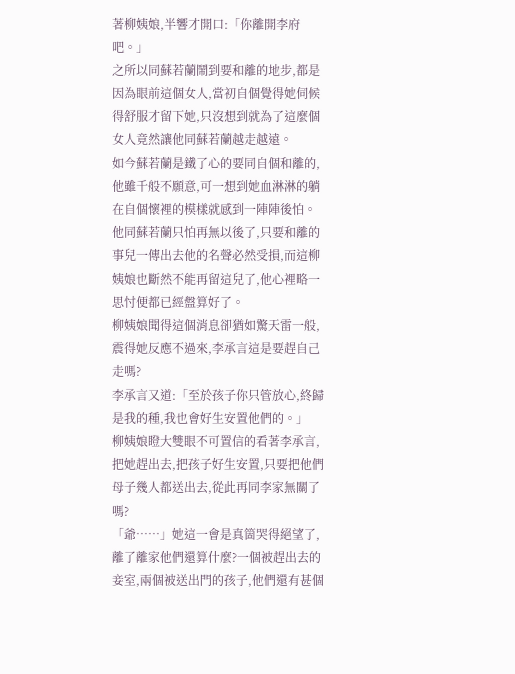著柳姨娘,半響才開口:「你離開李府吧。」
之所以同蘇若蘭鬧到要和離的地步,都是因為眼前這個女人,當初自個覺得她伺候得舒服才留下她,只沒想到就為了這麼個女人竟然讓他同蘇若蘭越走越遠。
如今蘇若蘭是鐵了心的要同自個和離的,他雖千般不願意,可一想到她血淋淋的躺在自個懷裡的模樣就感到一陣陣後怕。
他同蘇若蘭只怕再無以後了,只要和離的事兒一傳出去他的名聲必然受損,而這柳姨娘也斷然不能再留這兒了,他心裡略一思忖便都已經盤算好了。
柳姨娘聞得這個消息卻猶如驚天雷一般,震得她反應不過來,李承言這是要趕自己走嗎?
李承言又道:「至於孩子你只管放心,終歸是我的種,我也會好生安置他們的。」
柳姨娘瞪大雙眼不可置信的看著李承言,把她趕出去,把孩子好生安置,只要把他們母子幾人都送出去,從此再同李家無關了嗎?
「爺……」她這一會是真箇哭得絕望了,離了離家他們還算什麼?一個被趕出去的妾室,兩個被送出門的孩子,他們還有甚個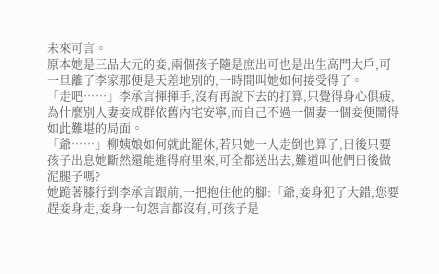未來可言。
原本她是三品大元的妾,兩個孩子隨是庶出可也是出生高門大戶,可一旦離了李家那便是天差地別的,一時間叫她如何接受得了。
「走吧……」李承言揮揮手,沒有再說下去的打算,只覺得身心俱疲,為什麼別人妻妾成群依舊內宅安寧,而自己不過一個妻一個妾便鬧得如此難堪的局面。
「爺……」柳姨娘如何就此罷休,若只她一人走倒也算了,日後只要孩子出息她斷然還能進得府里來,可全都送出去,難道叫他們日後做泥腿子嗎?
她跪著膝行到李承言跟前,一把抱住他的腳:「爺,妾身犯了大錯,您要趕妾身走,妾身一句怨言都沒有,可孩子是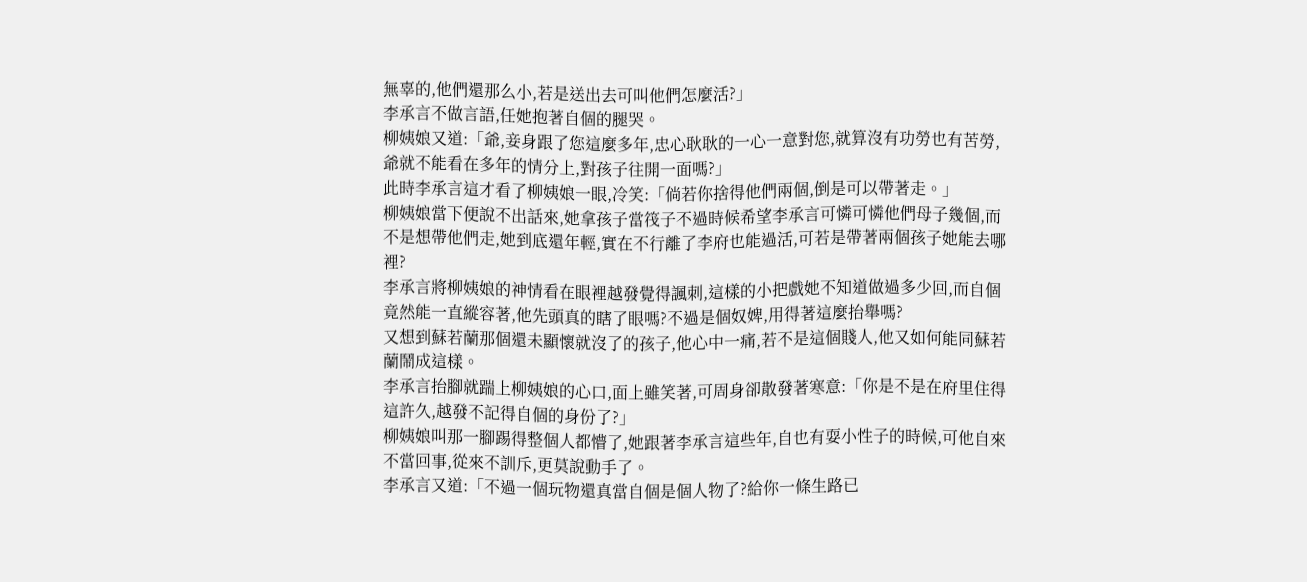無辜的,他們還那么小,若是送出去可叫他們怎麼活?」
李承言不做言語,任她抱著自個的腿哭。
柳姨娘又道:「爺,妾身跟了您這麼多年,忠心耿耿的一心一意對您,就算沒有功勞也有苦勞,爺就不能看在多年的情分上,對孩子往開一面嗎?」
此時李承言這才看了柳姨娘一眼,冷笑:「倘若你捨得他們兩個,倒是可以帶著走。」
柳姨娘當下便說不出話來,她拿孩子當筏子不過時候希望李承言可憐可憐他們母子幾個,而不是想帶他們走,她到底還年輕,實在不行離了李府也能過活,可若是帶著兩個孩子她能去哪裡?
李承言將柳姨娘的神情看在眼裡越發覺得諷刺,這樣的小把戲她不知道做過多少回,而自個竟然能一直縱容著,他先頭真的瞎了眼嗎?不過是個奴婢,用得著這麼抬舉嗎?
又想到蘇若蘭那個還未顯懷就沒了的孩子,他心中一痛,若不是這個賤人,他又如何能同蘇若蘭鬧成這樣。
李承言抬腳就踹上柳姨娘的心口,面上雖笑著,可周身卻散發著寒意:「你是不是在府里住得這許久,越發不記得自個的身份了?」
柳姨娘叫那一腳踢得整個人都懵了,她跟著李承言這些年,自也有耍小性子的時候,可他自來不當回事,從來不訓斥,更莫說動手了。
李承言又道:「不過一個玩物還真當自個是個人物了?給你一條生路已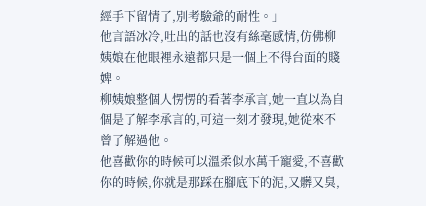經手下留情了,別考驗爺的耐性。」
他言語冰冷,吐出的話也沒有絲毫感情,仿佛柳姨娘在他眼裡永遠都只是一個上不得台面的賤婢。
柳姨娘整個人愣愣的看著李承言,她一直以為自個是了解李承言的,可這一刻才發現,她從來不曾了解過他。
他喜歡你的時候可以溫柔似水萬千寵愛,不喜歡你的時候,你就是那踩在腳底下的泥,又髒又臭,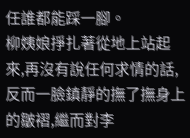任誰都能踩一腳。
柳姨娘掙扎著從地上站起來,再沒有說任何求情的話,反而一臉鎮靜的撫了撫身上的皺褶,繼而對李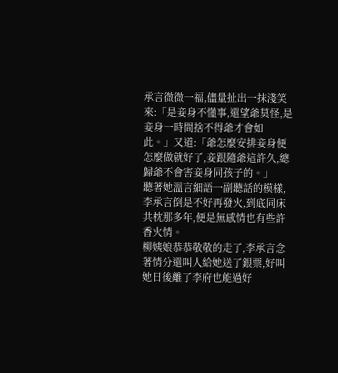承言微微一福,儘量扯出一抹淺笑來:「是妾身不懂事,還望爺莫怪,是妾身一時間捨不得爺才會如此。」又道:「爺怎麼安排妾身便怎麼做就好了,妾跟隨爺這許久,總歸爺不會害妾身同孩子的。」
聽著她溫言細語一副聽話的模樣,李承言倒是不好再發火,到底同床共枕那多年,便是無感情也有些許香火情。
柳姨娘恭恭敬敬的走了,李承言念著情分還叫人給她送了銀票,好叫她日後離了李府也能過好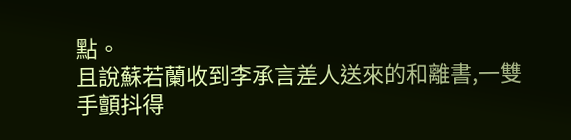點。
且說蘇若蘭收到李承言差人送來的和離書,一雙手顫抖得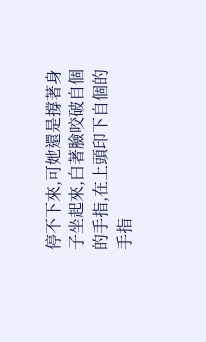停不下來,可她還是撐著身子坐起來,白著臉咬破自個的手指,在上頭印下自個的手指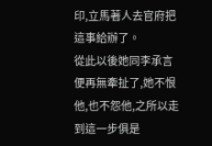印,立馬著人去官府把這事給辦了。
從此以後她同李承言便再無牽扯了,她不恨他,也不怨他,之所以走到這一步俱是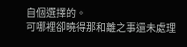自個選擇的。
可哪裡卻曉得那和離之事還未處理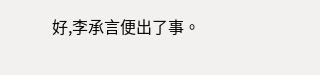好,李承言便出了事。